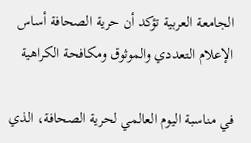الجامعة العربية تؤكد أن حرية الصحافة أساس الإعلام التعددي والموثوق ومكافحة الكراهية

في مناسبة اليوم العالمي لحرية الصحافة، الذي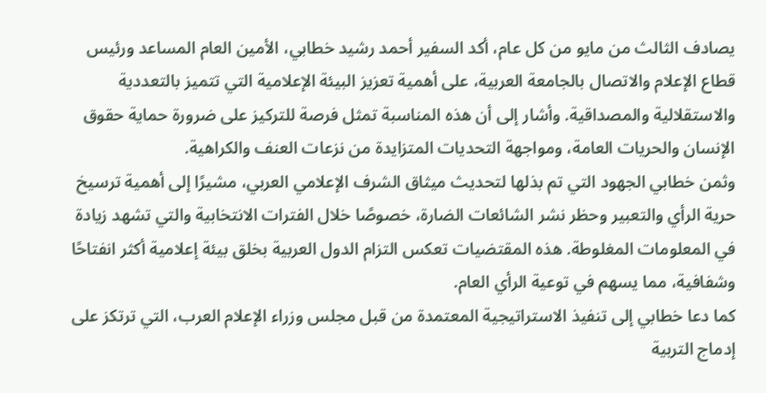يصادف الثالث من مايو من كل عام، أكد السفير أحمد رشيد خطابي، الأمين العام المساعد ورئيس قطاع الإعلام والاتصال بالجامعة العربية، على أهمية تعزيز البيئة الإعلامية التي تتميز بالتعددية والاستقلالية والمصداقية. وأشار إلى أن هذه المناسبة تمثل فرصة للتركيز على ضرورة حماية حقوق الإنسان والحريات العامة، ومواجهة التحديات المتزايدة من نزعات العنف والكراهية.
وثمن خطابي الجهود التي تم بذلها لتحديث ميثاق الشرف الإعلامي العربي، مشيرًا إلى أهمية ترسيخ حرية الرأي والتعبير وحظر نشر الشائعات الضارة، خصوصًا خلال الفترات الانتخابية والتي تشهد زيادة في المعلومات المغلوطة. هذه المقتضيات تعكس التزام الدول العربية بخلق بيئة إعلامية أكثر انفتاحًا وشفافية، مما يسهم في توعية الرأي العام.
كما دعا خطابي إلى تنفيذ الاستراتيجية المعتمدة من قبل مجلس وزراء الإعلام العرب، التي ترتكز على إدماج التربية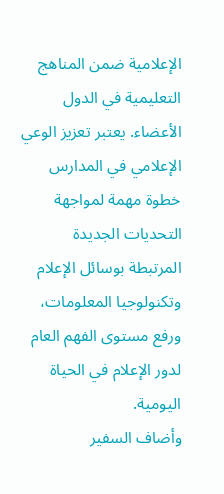الإعلامية ضمن المناهج التعليمية في الدول الأعضاء. يعتبر تعزيز الوعي الإعلامي في المدارس خطوة مهمة لمواجهة التحديات الجديدة المرتبطة بوسائل الإعلام وتكنولوجيا المعلومات، ورفع مستوى الفهم العام لدور الإعلام في الحياة اليومية.
وأضاف السفير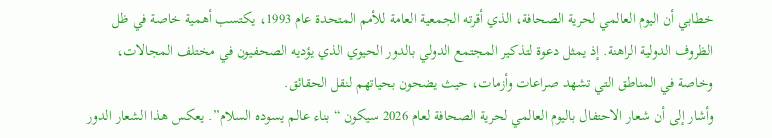خطابي أن اليوم العالمي لحرية الصحافة، الذي أقرته الجمعية العامة للأمم المتحدة عام 1993، يكتسب أهمية خاصة في ظل الظروف الدولية الراهنة. إذ يمثل دعوة لتذكير المجتمع الدولي بالدور الحيوي الذي يؤديه الصحفيون في مختلف المجالات، وخاصة في المناطق التي تشهد صراعات وأزمات، حيث يضحون بحياتهم لنقل الحقائق.
وأشار إلى أن شعار الاحتفال باليوم العالمي لحرية الصحافة لعام 2026 سيكون “بناء عالم يسوده السلام”. يعكس هذا الشعار الدور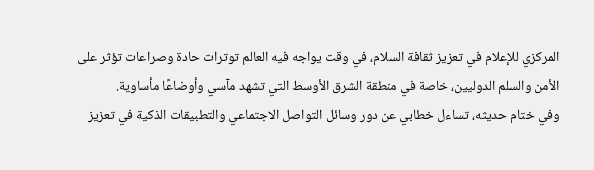المركزي للإعلام في تعزيز ثقافة السلام، في وقت يواجه فيه العالم توترات حادة وصراعات تؤثر على الأمن والسلم الدوليين، خاصة في منطقة الشرق الأوسط التي تشهد مآسي وأوضاعًا مأساوية.
وفي ختام حديثه، تساءل خطابي عن دور وسائل التواصل الاجتماعي والتطبيقات الذكية في تعزيز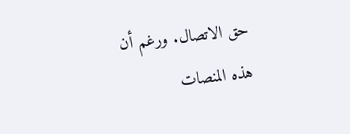حق الاتصال. ورغم أن هذه المنصات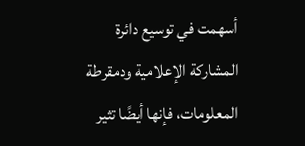أسهمت في توسيع دائرة المشاركة الإعلامية ودمقرطة المعلومات، فإنها أيضًا تثير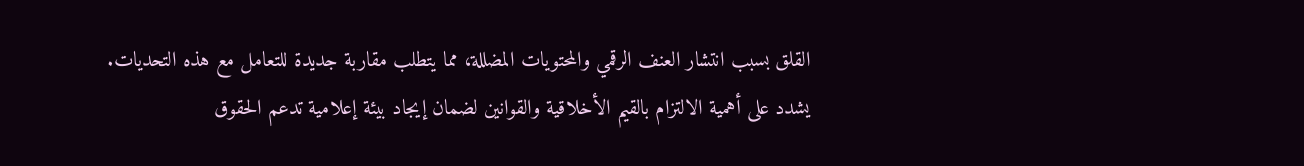القلق بسبب انتشار العنف الرقمي والمحتويات المضللة، مما يتطلب مقاربة جديدة للتعامل مع هذه التحديات. يشدد على أهمية الالتزام بالقيم الأخلاقية والقوانين لضمان إيجاد بيئة إعلامية تدعم الحقوق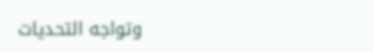وتواجه التحديات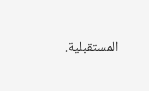المستقبلية.